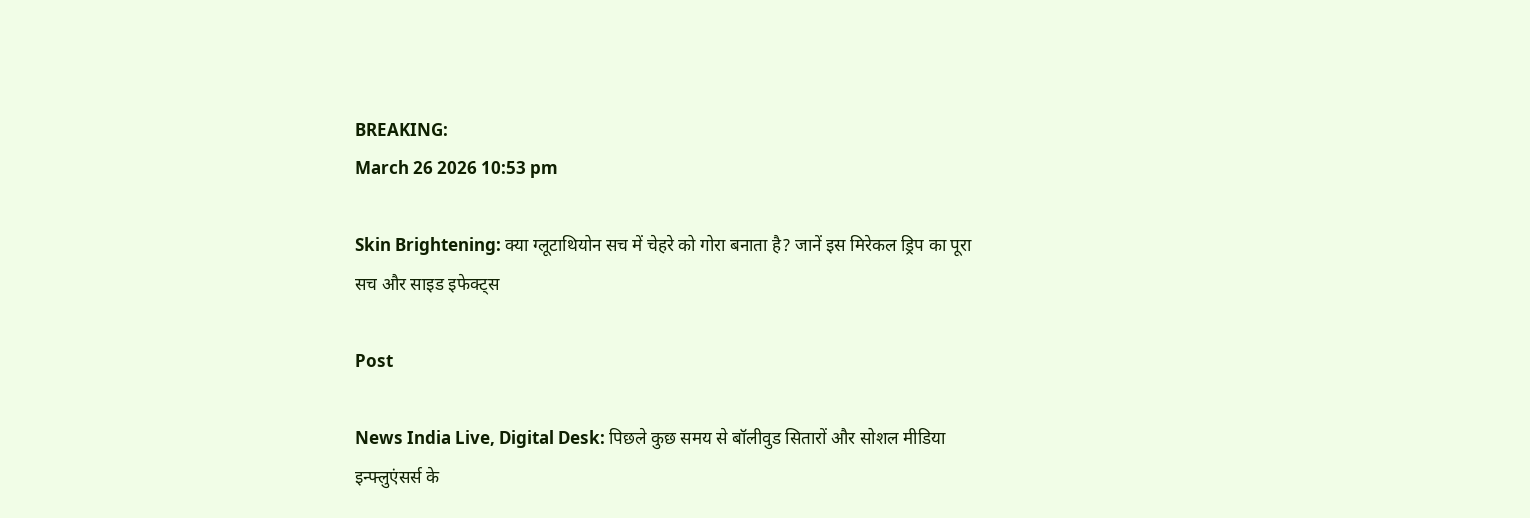BREAKING:
March 26 2026 10:53 pm

Skin Brightening: क्या ग्लूटाथियोन सच में चेहरे को गोरा बनाता है? जानें इस मिरेकल ड्रिप का पूरा सच और साइड इफेक्ट्स

Post

News India Live, Digital Desk: पिछले कुछ समय से बॉलीवुड सितारों और सोशल मीडिया इन्फ्लुएंसर्स के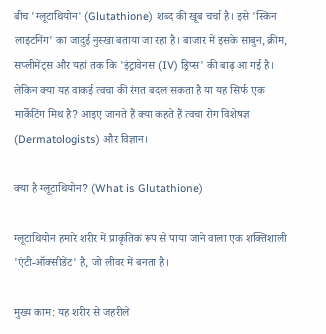बीच 'ग्लूटाथियोन' (Glutathione) शब्द की खूब चर्चा है। इसे 'स्किन लाइटनिंग' का जादुई नुस्खा बताया जा रहा है। बाजार में इसके साबुन, क्रीम, सप्लीमेंट्स और यहां तक कि 'इंट्रावेनस (IV) ड्रिप्स' की बाढ़ आ गई है। लेकिन क्या यह वाकई त्वचा की रंगत बदल सकता है या यह सिर्फ एक मार्केटिंग मिथ है? आइए जानते हैं क्या कहते हैं त्वचा रोग विशेषज्ञ (Dermatologists) और विज्ञान।

क्या है ग्लूटाथियोन? (What is Glutathione)

ग्लूटाथियोन हमारे शरीर में प्राकृतिक रूप से पाया जाने वाला एक शक्तिशाली 'एंटी-ऑक्सीडेंट' है, जो लीवर में बनता है।

मुख्य काम: यह शरीर से जहरीले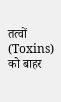तत्वों (Toxins) को बाहर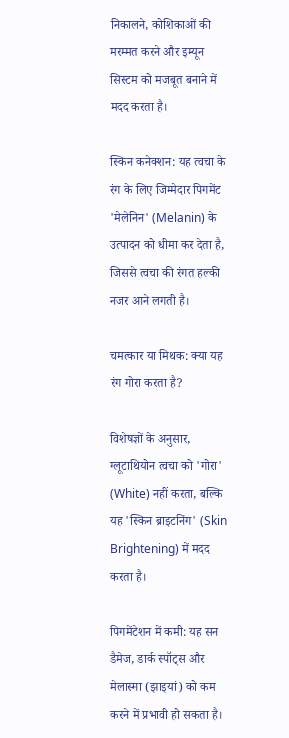निकालने, कोशिकाओं की मरम्मत करने और इम्यून सिस्टम को मजबूत बनाने में मदद करता है।

स्किन कनेक्शन: यह त्वचा के रंग के लिए जिम्मेदार पिगमेंट 'मेलेनिन' (Melanin) के उत्पादन को धीमा कर देता है, जिससे त्वचा की रंगत हल्की नजर आने लगती है।

चमत्कार या मिथक: क्या यह रंग गोरा करता है?

विशेषज्ञों के अनुसार, ग्लूटाथियोन त्वचा को 'गोरा' (White) नहीं करता, बल्कि यह 'स्किन ब्राइटनिंग' (Skin Brightening) में मदद करता है।

पिगमेंटेशन में कमी: यह सन डैमेज, डार्क स्पॉट्स और मेलास्मा (झाइयां) को कम करने में प्रभावी हो सकता है।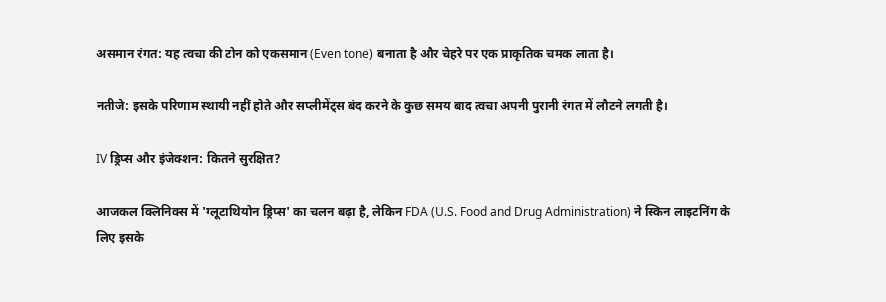असमान रंगत: यह त्वचा की टोन को एकसमान (Even tone) बनाता है और चेहरे पर एक प्राकृतिक चमक लाता है।

नतीजे: इसके परिणाम स्थायी नहीं होते और सप्लीमेंट्स बंद करने के कुछ समय बाद त्वचा अपनी पुरानी रंगत में लौटने लगती है।

IV ड्रिप्स और इंजेक्शन: कितने सुरक्षित?

आजकल क्लिनिक्स में 'ग्लूटाथियोन ड्रिप्स' का चलन बढ़ा है, लेकिन FDA (U.S. Food and Drug Administration) ने स्किन लाइटनिंग के लिए इसके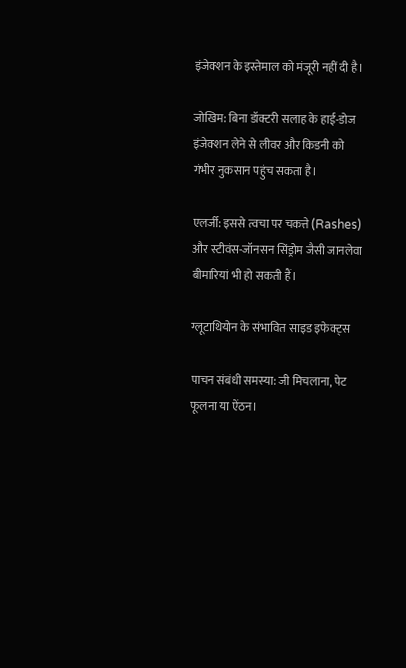इंजेक्शन के इस्तेमाल को मंजूरी नहीं दी है।

जोखिम: बिना डॉक्टरी सलाह के हाई-डोज इंजेक्शन लेने से लीवर और किडनी को गंभीर नुकसान पहुंच सकता है।

एलर्जी: इससे त्वचा पर चकत्ते (Rashes) और स्टीवंस-जॉनसन सिंड्रोम जैसी जानलेवा बीमारियां भी हो सकती हैं।

ग्लूटाथियोन के संभावित साइड इफेक्ट्स

पाचन संबंधी समस्या: जी मिचलाना, पेट फूलना या ऐंठन।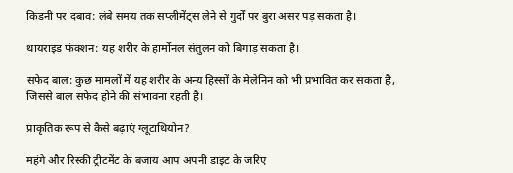किडनी पर दबाव: लंबे समय तक सप्लीमेंट्स लेने से गुर्दों पर बुरा असर पड़ सकता है।

थायराइड फंक्शन: यह शरीर के हार्मोनल संतुलन को बिगाड़ सकता है।

सफेद बाल: कुछ मामलों में यह शरीर के अन्य हिस्सों के मेलेनिन को भी प्रभावित कर सकता है, जिससे बाल सफेद होने की संभावना रहती है।

प्राकृतिक रूप से कैसे बढ़ाएं ग्लूटाथियोन?

महंगे और रिस्की ट्रीटमेंट के बजाय आप अपनी डाइट के जरिए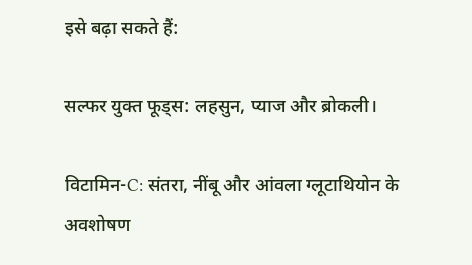इसे बढ़ा सकते हैं:

सल्फर युक्त फूड्स: लहसुन, प्याज और ब्रोकली।

विटामिन-C: संतरा, नींबू और आंवला ग्लूटाथियोन के अवशोषण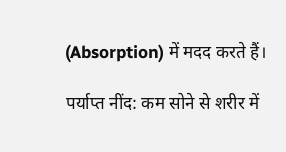(Absorption) में मदद करते हैं।

पर्याप्त नींद: कम सोने से शरीर में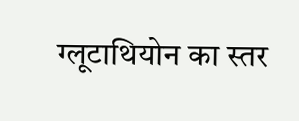ग्लूटाथियोन का स्तर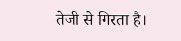तेजी से गिरता है।